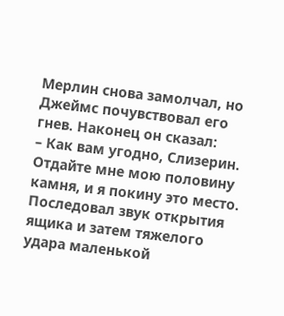Мерлин снова замолчал, но Джеймс почувствовал его гнев. Наконец он сказал:
– Как вам угодно, Слизерин. Отдайте мне мою половину камня, и я покину это место.
Последовал звук открытия ящика и затем тяжелого удара маленькой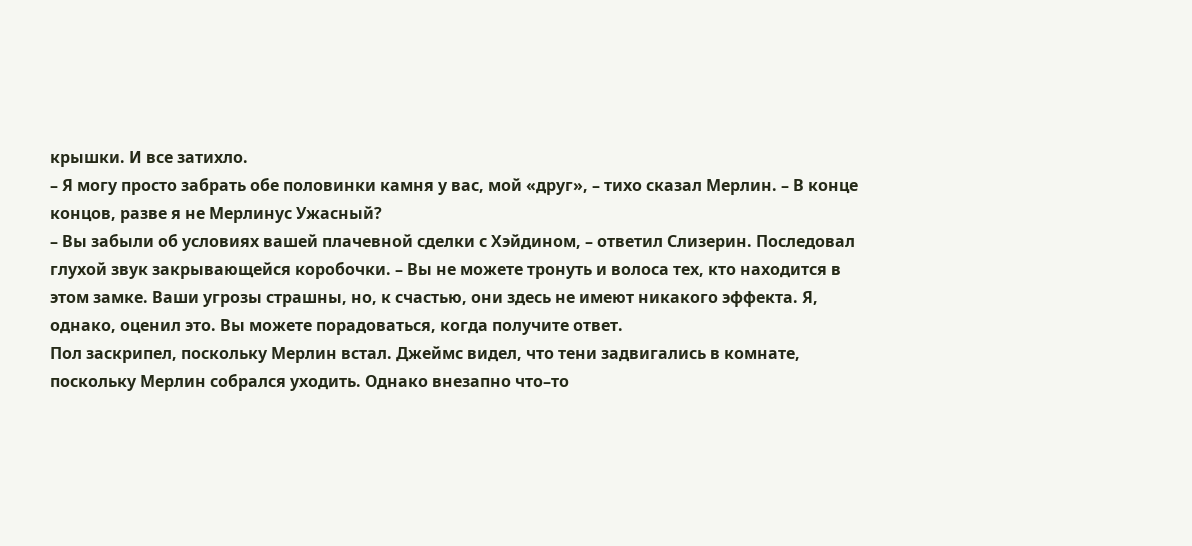крышки. И все затихло.
– Я могу просто забрать обе половинки камня у вас, мой «друг», – тихо сказал Мерлин. – В конце концов, разве я не Мерлинус Ужасный?
– Вы забыли об условиях вашей плачевной сделки с Хэйдином, – ответил Слизерин. Последовал глухой звук закрывающейся коробочки. – Вы не можете тронуть и волоса тех, кто находится в этом замке. Ваши угрозы страшны, но, к счастью, они здесь не имеют никакого эффекта. Я, однако, оценил это. Вы можете порадоваться, когда получите ответ.
Пол заскрипел, поскольку Мерлин встал. Джеймс видел, что тени задвигались в комнате, поскольку Мерлин собрался уходить. Однако внезапно что–то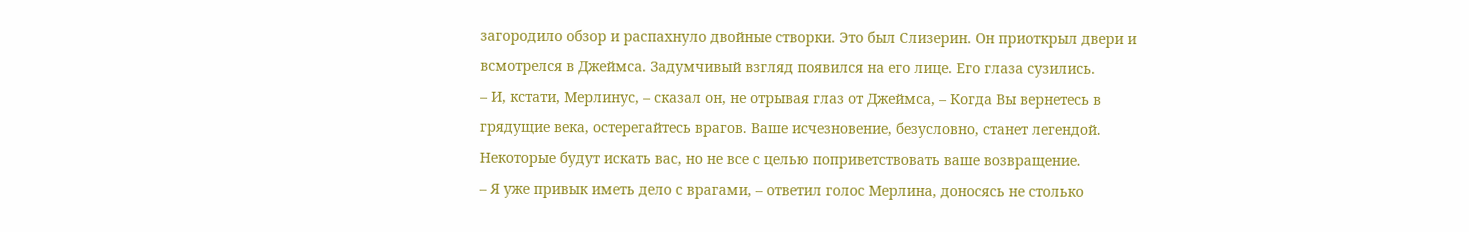загородило обзор и распахнуло двойные створки. Это был Слизерин. Он приоткрыл двери и всмотрелся в Джеймса. Задумчивый взгляд появился на его лице. Его глаза сузились.
– И, кстати, Мерлинус, – сказал он, не отрывая глаз от Джеймса, – Когда Вы вернетесь в грядущие века, остерегайтесь врагов. Ваше исчезновение, безусловно, станет легендой. Некоторые будут искать вас, но не все с целью поприветствовать ваше возвращение.
– Я уже привык иметь дело с врагами, – ответил голос Мерлина, доносясь не столько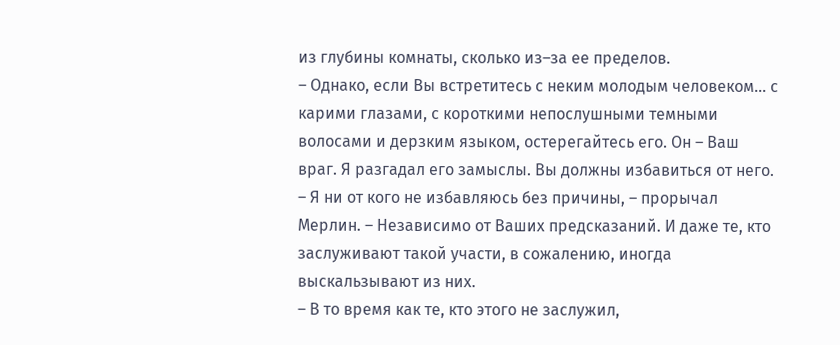из глубины комнаты, сколько из–за ее пределов.
– Однако, если Вы встретитесь с неким молодым человеком… с карими глазами, с короткими непослушными темными волосами и дерзким языком, остерегайтесь его. Он – Ваш враг. Я разгадал его замыслы. Вы должны избавиться от него.
– Я ни от кого не избавляюсь без причины, – прорычал Мерлин. – Независимо от Ваших предсказаний. И даже те, кто заслуживают такой участи, в сожалению, иногда выскальзывают из них.
– В то время как те, кто этого не заслужил,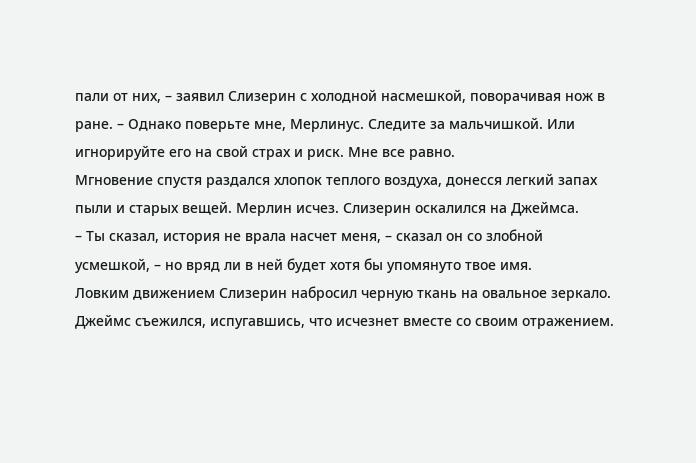пали от них, – заявил Слизерин с холодной насмешкой, поворачивая нож в ране. – Однако поверьте мне, Мерлинус. Следите за мальчишкой. Или игнорируйте его на свой страх и риск. Мне все равно.
Мгновение спустя раздался хлопок теплого воздуха, донесся легкий запах пыли и старых вещей. Мерлин исчез. Слизерин оскалился на Джеймса.
– Ты сказал, история не врала насчет меня, – сказал он со злобной усмешкой, – но вряд ли в ней будет хотя бы упомянуто твое имя.
Ловким движением Слизерин набросил черную ткань на овальное зеркало. Джеймс съежился, испугавшись, что исчезнет вместе со своим отражением.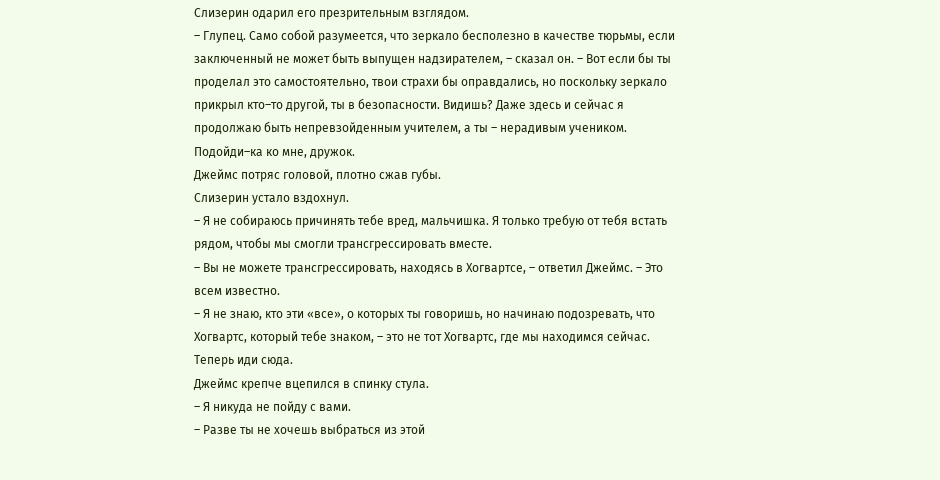Слизерин одарил его презрительным взглядом.
– Глупец. Само собой разумеется, что зеркало бесполезно в качестве тюрьмы, если заключенный не может быть выпущен надзирателем, – сказал он. – Вот если бы ты проделал это самостоятельно, твои страхи бы оправдались, но поскольку зеркало прикрыл кто–то другой, ты в безопасности. Видишь? Даже здесь и сейчас я продолжаю быть непревзойденным учителем, а ты – нерадивым учеником. Подойди–ка ко мне, дружок.
Джеймс потряс головой, плотно сжав губы.
Слизерин устало вздохнул.
– Я не собираюсь причинять тебе вред, мальчишка. Я только требую от тебя встать рядом, чтобы мы смогли трансгрессировать вместе.
– Вы не можете трансгрессировать, находясь в Хогвартсе, – ответил Джеймс. – Это всем известно.
– Я не знаю, кто эти «все», о которых ты говоришь, но начинаю подозревать, что Хогвартс, который тебе знаком, – это не тот Хогвартс, где мы находимся сейчас. Теперь иди сюда.
Джеймс крепче вцепился в спинку стула.
– Я никуда не пойду с вами.
– Разве ты не хочешь выбраться из этой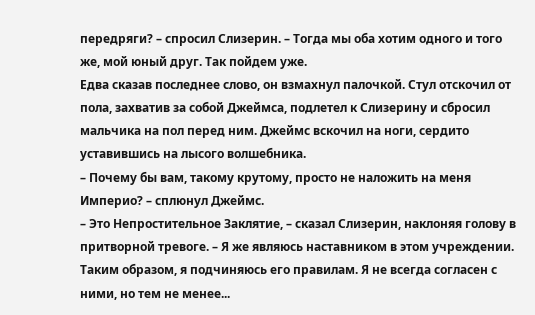передряги? – спросил Слизерин. – Тогда мы оба хотим одного и того же, мой юный друг. Так пойдем уже.
Едва сказав последнее слово, он взмахнул палочкой. Стул отскочил от пола, захватив за собой Джеймса, подлетел к Слизерину и сбросил мальчика на пол перед ним. Джеймс вскочил на ноги, сердито уставившись на лысого волшебника.
– Почему бы вам, такому крутому, просто не наложить на меня Империо? – сплюнул Джеймс.
– Это Непростительное Заклятие, – сказал Слизерин, наклоняя голову в притворной тревоге. – Я же являюсь наставником в этом учреждении. Таким образом, я подчиняюсь его правилам. Я не всегда согласен с ними, но тем не менее...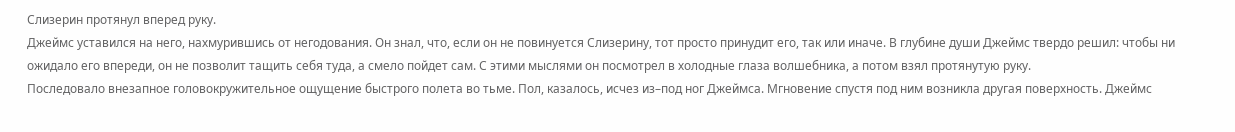Слизерин протянул вперед руку.
Джеймс уставился на него, нахмурившись от негодования. Он знал, что, если он не повинуется Слизерину, тот просто принудит его, так или иначе. В глубине души Джеймс твердо решил: чтобы ни ожидало его впереди, он не позволит тащить себя туда, а смело пойдет сам. С этими мыслями он посмотрел в холодные глаза волшебника, а потом взял протянутую руку.
Последовало внезапное головокружительное ощущение быстрого полета во тьме. Пол, казалось, исчез из–под ног Джеймса. Мгновение спустя под ним возникла другая поверхность. Джеймс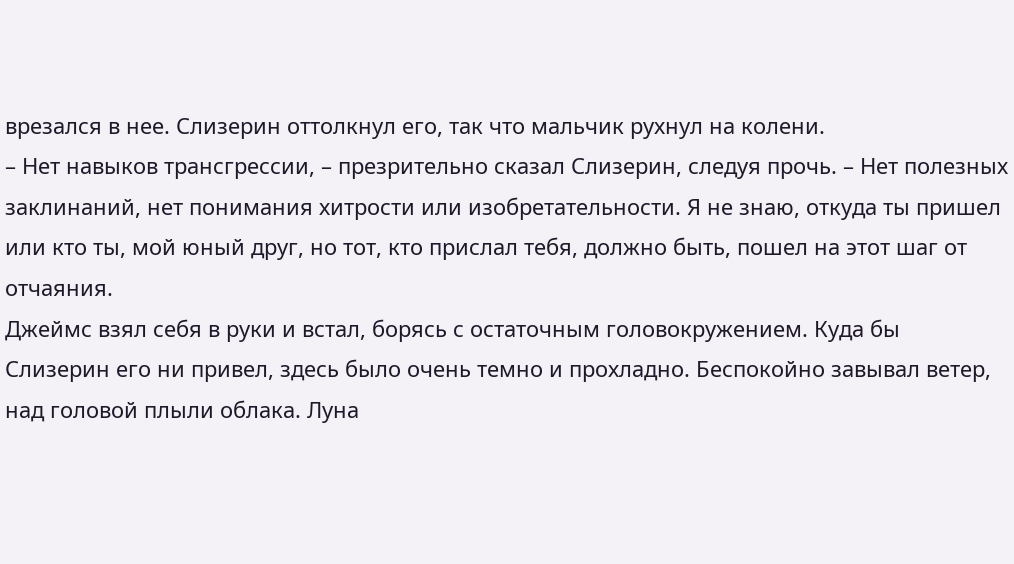врезался в нее. Слизерин оттолкнул его, так что мальчик рухнул на колени.
– Нет навыков трансгрессии, – презрительно сказал Слизерин, следуя прочь. – Нет полезных заклинаний, нет понимания хитрости или изобретательности. Я не знаю, откуда ты пришел или кто ты, мой юный друг, но тот, кто прислал тебя, должно быть, пошел на этот шаг от отчаяния.
Джеймс взял себя в руки и встал, борясь с остаточным головокружением. Куда бы Слизерин его ни привел, здесь было очень темно и прохладно. Беспокойно завывал ветер, над головой плыли облака. Луна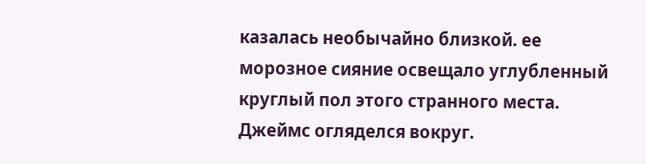казалась необычайно близкой. ее морозное сияние освещало углубленный круглый пол этого странного места. Джеймс огляделся вокруг.